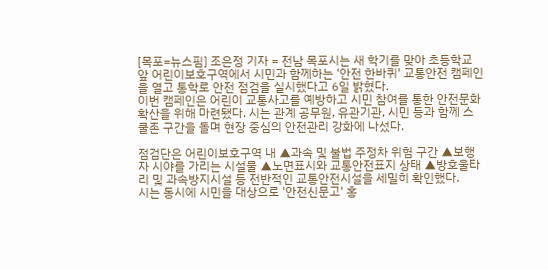[목포=뉴스핌] 조은정 기자 = 전남 목포시는 새 학기를 맞아 초등학교 앞 어린이보호구역에서 시민과 함께하는 '안전 한바퀴' 교통안전 캠페인을 열고 통학로 안전 점검을 실시했다고 6일 밝혔다.
이번 캠페인은 어린이 교통사고를 예방하고 시민 참여를 통한 안전문화 확산을 위해 마련됐다. 시는 관계 공무원, 유관기관, 시민 등과 함께 스쿨존 구간을 돌며 현장 중심의 안전관리 강화에 나섰다.

점검단은 어린이보호구역 내 ▲과속 및 불법 주정차 위험 구간 ▲보행자 시야를 가리는 시설물 ▲노면표시와 교통안전표지 상태 ▲방호울타리 및 과속방지시설 등 전반적인 교통안전시설을 세밀히 확인했다.
시는 동시에 시민을 대상으로 '안전신문고' 홍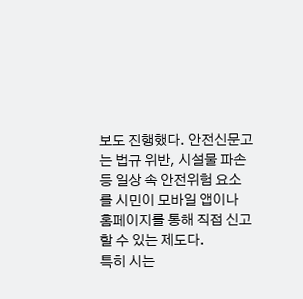보도 진행했다. 안전신문고는 법규 위반, 시설물 파손 등 일상 속 안전위험 요소를 시민이 모바일 앱이나 홈페이지를 통해 직접 신고할 수 있는 제도다.
특히 시는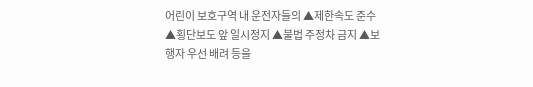어린이 보호구역 내 운전자들의 ▲제한속도 준수 ▲횡단보도 앞 일시정지 ▲불법 주정차 금지 ▲보행자 우선 배려 등을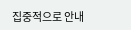집중적으로 안내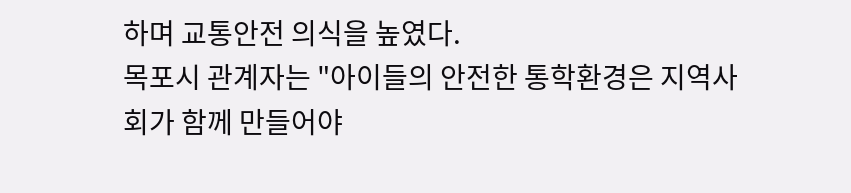하며 교통안전 의식을 높였다.
목포시 관계자는 "아이들의 안전한 통학환경은 지역사회가 함께 만들어야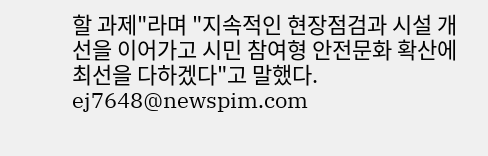할 과제"라며 "지속적인 현장점검과 시설 개선을 이어가고 시민 참여형 안전문화 확산에 최선을 다하겠다"고 말했다.
ej7648@newspim.com